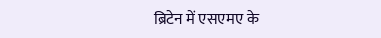ब्रिटेन में एसएमए के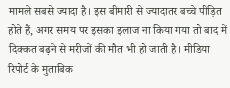मामले सबसे ज्यादा है। इस बीमारी से ज्यादातर बच्चे पीड़ित होते हैं, अगर समय पर इसका इलाज ना किया गया तो बाद में दिक्कत बढ़ने से मरीजों की मौत भी हो जाती है। मीडिया रिपोर्ट के मुताबिक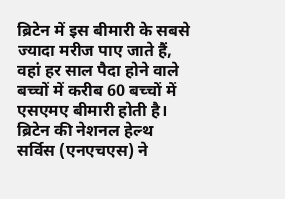ब्रिटेन में इस बीमारी के सबसे ज्यादा मरीज पाए जाते हैं, वहां हर साल पैदा होने वाले बच्चों में करीब 60 बच्चों में एसएमए बीमारी होती है।
ब्रिटेन की नेशनल हेल्थ सर्विस (एनएचएस) ने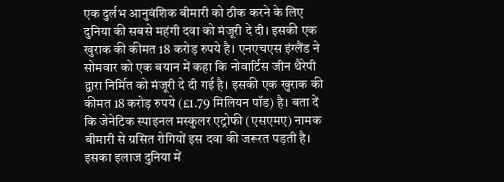एक दुर्लभ आनुवंशिक बीमारी को ठीक करने के लिए दुनिया की सबसे महंगी दवा को मंजूरी दे दी। इसकी एक खुराक की कीमत 18 करोड़ रुपये है। एनएचएस इंग्लैंड ने सोमवार को एक बयान में कहा कि नोवार्टिस जीन थैरेपी द्वारा निर्मित को मंजूरी दे दी गई है। इसकी एक खुराक की कीमत 18 करोड़ रुपये (£1.79 मिलियन पॉड) है। बता दें कि जेनेटिक स्पाइनल मस्कुलर एट्रोफी (एसएमए) नामक बीमारी से ग्रसित रोगियों इस दवा की जरूरत पड़ती है।
इसका इलाज दुनिया में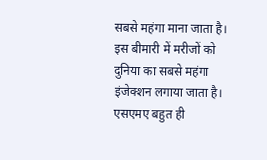सबसे महंगा माना जाता है। इस बीमारी में मरीजों को दुनिया का सबसे महंगा इंजेक्शन लगाया जाता है। एसएमए बहुत ही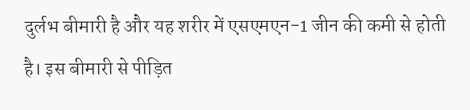दुर्लभ बीमारी है और यह शरीर में एसएमएन-1 जीन की कमी से होती है। इस बीमारी से पीड़ित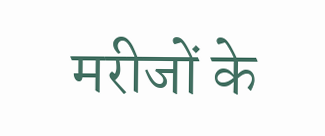मरीजों के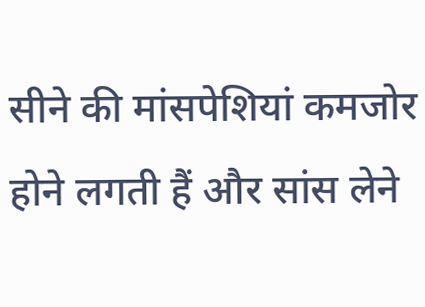सीने की मांसपेशियां कमजोर होने लगती हैं और सांस लेने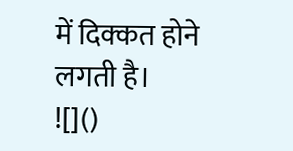में दिक्कत होने लगती है।
![]()